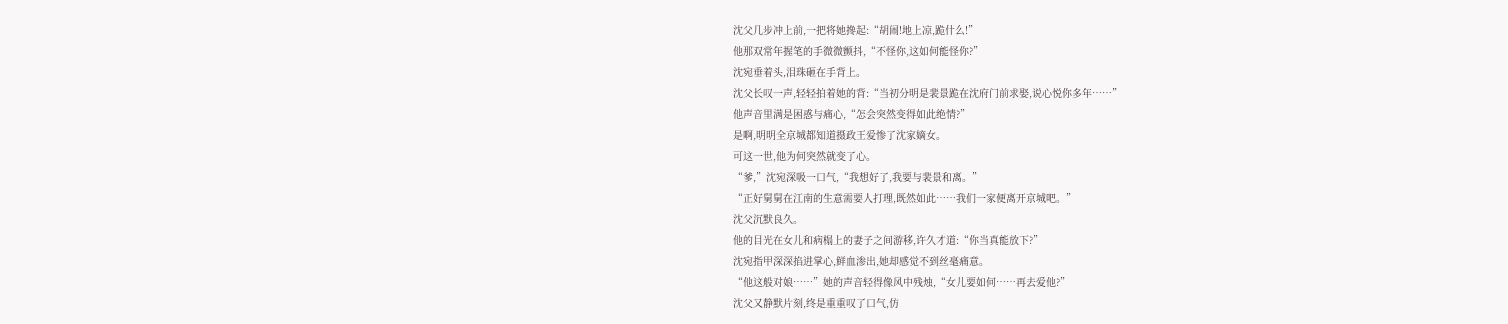沈父几步冲上前,一把将她搀起:“胡闹!地上凉,跪什么!”
他那双常年握笔的手微微颤抖,“不怪你,这如何能怪你?”
沈宛垂着头,泪珠砸在手背上。
沈父长叹一声,轻轻拍着她的背:“当初分明是裴景跪在沈府门前求娶,说心悦你多年……”
他声音里满是困惑与痛心,“怎会突然变得如此绝情?”
是啊,明明全京城都知道摄政王爱惨了沈家嫡女。
可这一世,他为何突然就变了心。
“爹,”沈宛深吸一口气,“我想好了,我要与裴景和离。”
“正好舅舅在江南的生意需要人打理,既然如此……我们一家便离开京城吧。”
沈父沉默良久。
他的目光在女儿和病榻上的妻子之间游移,许久才道:“你当真能放下?”
沈宛指甲深深掐进掌心,鲜血渗出,她却感觉不到丝毫痛意。
“他这般对娘……”她的声音轻得像风中残烛,“女儿要如何……再去爱他?”
沈父又静默片刻,终是重重叹了口气,仿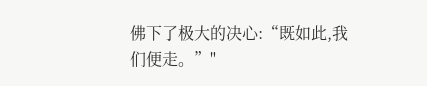佛下了极大的决心:“既如此,我们便走。”"